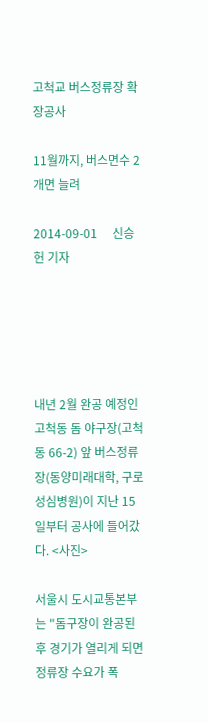고척교 버스정류장 확장공사

11월까지, 버스면수 2개면 늘려

2014-09-01     신승헌 기자





내년 2월 완공 예정인 고척동 돔 야구장(고척동 66-2) 앞 버스정류장(동양미래대학, 구로성심병원)이 지난 15일부터 공사에 들어갔다. <사진>

서울시 도시교통본부는 "돔구장이 완공된 후 경기가 열리게 되면 정류장 수요가 폭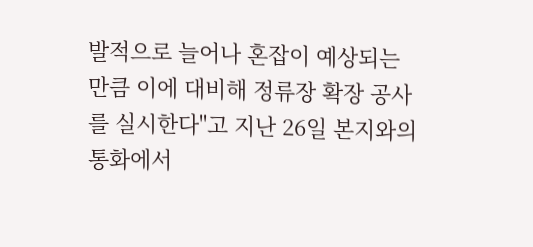발적으로 늘어나 혼잡이 예상되는 만큼 이에 대비해 정류장 확장 공사를 실시한다"고 지난 26일 본지와의 통화에서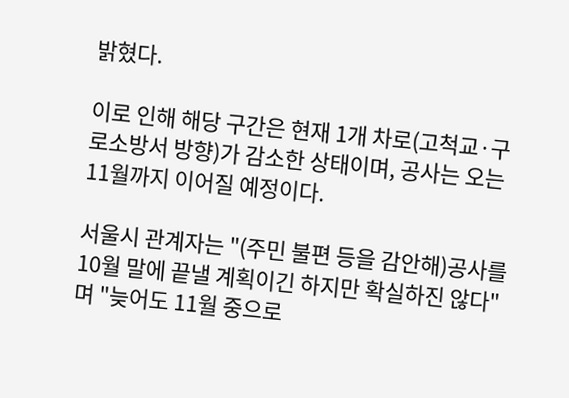밝혔다.

이로 인해 해당 구간은 현재 1개 차로(고척교·구로소방서 방향)가 감소한 상태이며, 공사는 오는 11월까지 이어질 예정이다.

서울시 관계자는 "(주민 불편 등을 감안해)공사를 10월 말에 끝낼 계획이긴 하지만 확실하진 않다"며 "늦어도 11월 중으로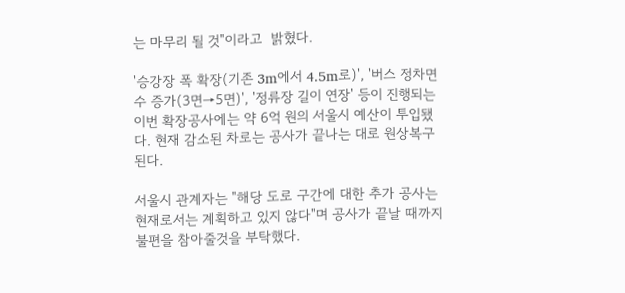는 마무리 될 것"이라고  밝혔다.

'승강장 폭 확장(기존 3m에서 4.5m로)', '버스 정차면수 증가(3면→5면)', '정류장 길이 연장' 등이 진행되는 이번 확장공사에는 약 6억 원의 서울시 예산이 투입됐다. 현재 감소된 차로는 공사가 끝나는 대로 원상복구 된다.

서울시 관계자는 "해당 도로 구간에 대한 추가 공사는 현재로서는 계획하고 있지 않다"며 공사가 끝날 때까지 불편을 참아줄것을 부탁했다.